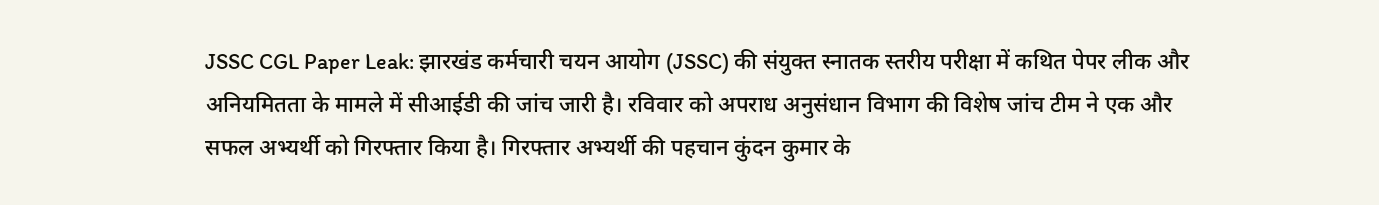JSSC CGL Paper Leak: झारखंड कर्मचारी चयन आयोग (JSSC) की संयुक्त स्नातक स्तरीय परीक्षा में कथित पेपर लीक और अनियमितता के मामले में सीआईडी की जांच जारी है। रविवार को अपराध अनुसंधान विभाग की विशेष जांच टीम ने एक और सफल अभ्यर्थी को गिरफ्तार किया है। गिरफ्तार अभ्यर्थी की पहचान कुंदन कुमार के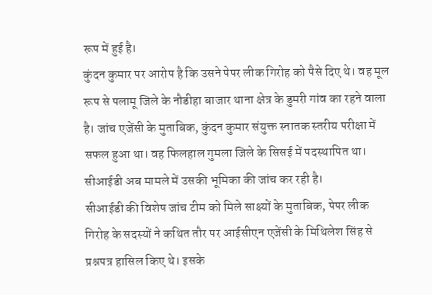रूप में हुई है।
कुंदन कुमार पर आरोप है कि उसने पेपर लीक गिरोह को पैसे दिए थे। वह मूल रूप से पलामू जिले के नौडीहा बाजार थाना क्षेत्र के डुमरी गांव का रहने वाला है। जांच एजेंसी के मुताबिक, कुंदन कुमार संयुक्त स्नातक स्तरीय परीक्षा में सफल हुआ था। वह फिलहाल गुमला जिले के सिसई में पदस्थापित था। सीआईडी अब मामले में उसकी भूमिका की जांच कर रही है।
सीआईडी की विशेष जांच टीम को मिले साक्ष्यों के मुताबिक, पेपर लीक गिरोह के सदस्यों ने कथित तौर पर आईसीएन एजेंसी के मिथिलेश सिंह से प्रश्नपत्र हासिल किए थे। इसके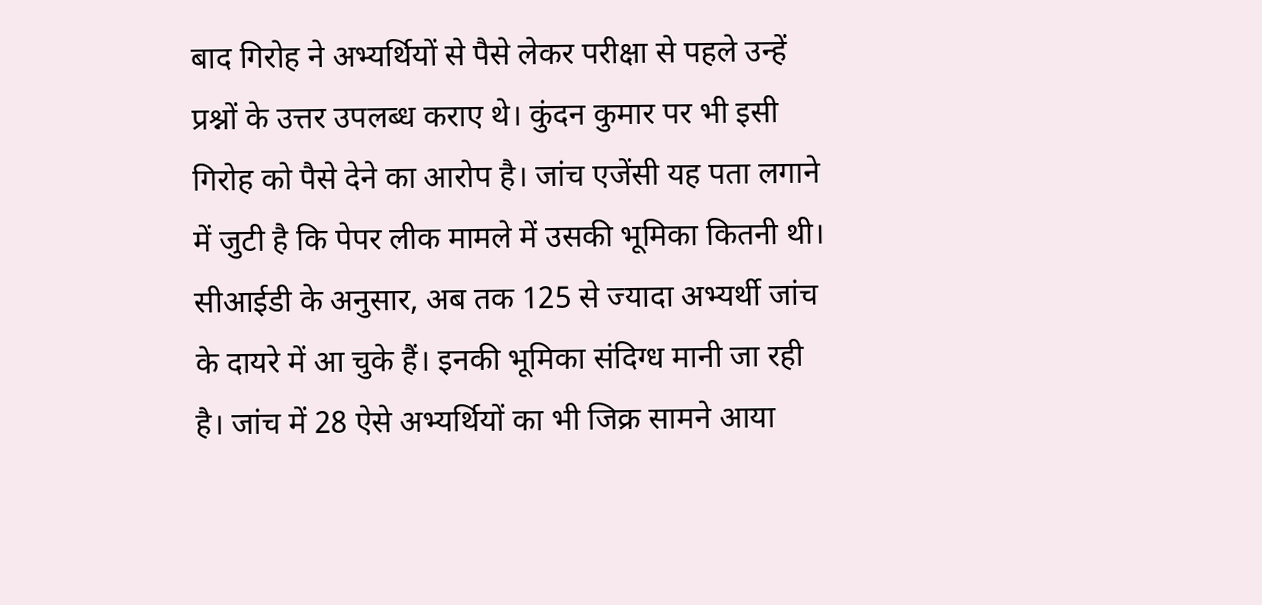बाद गिरोह ने अभ्यर्थियों से पैसे लेकर परीक्षा से पहले उन्हें प्रश्नों के उत्तर उपलब्ध कराए थे। कुंदन कुमार पर भी इसी गिरोह को पैसे देने का आरोप है। जांच एजेंसी यह पता लगाने में जुटी है कि पेपर लीक मामले में उसकी भूमिका कितनी थी।
सीआईडी के अनुसार, अब तक 125 से ज्यादा अभ्यर्थी जांच के दायरे में आ चुके हैं। इनकी भूमिका संदिग्ध मानी जा रही है। जांच में 28 ऐसे अभ्यर्थियों का भी जिक्र सामने आया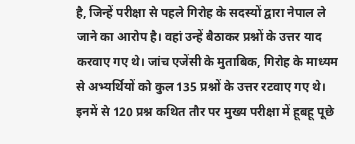है, जिन्हें परीक्षा से पहले गिरोह के सदस्यों द्वारा नेपाल ले जाने का आरोप है। वहां उन्हें बैठाकर प्रश्नों के उत्तर याद करवाए गए थे। जांच एजेंसी के मुताबिक, गिरोह के माध्यम से अभ्यर्थियों को कुल 135 प्रश्नों के उत्तर रटवाए गए थे। इनमें से 120 प्रश्न कथित तौर पर मुख्य परीक्षा में हूबहू पूछे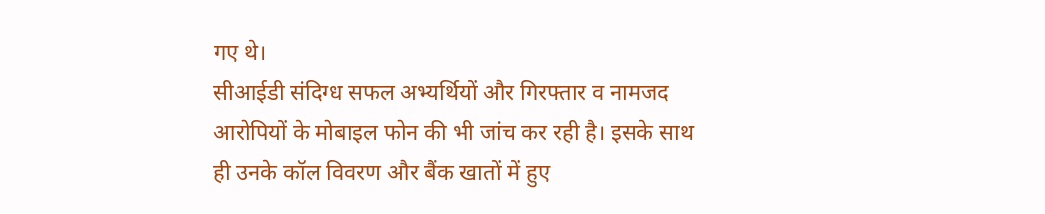गए थे।
सीआईडी संदिग्ध सफल अभ्यर्थियों और गिरफ्तार व नामजद आरोपियों के मोबाइल फोन की भी जांच कर रही है। इसके साथ ही उनके कॉल विवरण और बैंक खातों में हुए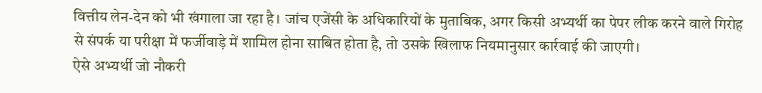वित्तीय लेन-देन को भी खंगाला जा रहा है। जांच एजेंसी के अधिकारियों के मुताबिक, अगर किसी अभ्यर्थी का पेपर लीक करने वाले गिरोह से संपर्क या परीक्षा में फर्जीवाड़े में शामिल होना साबित होता है, तो उसके खिलाफ नियमानुसार कार्रवाई की जाएगी।
ऐसे अभ्यर्थी जो नौकरी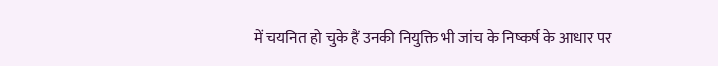में चयनित हो चुके हैं उनकी नियुक्ति भी जांच के निष्कर्ष के आधार पर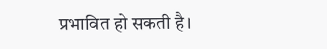प्रभावित हो सकती है।